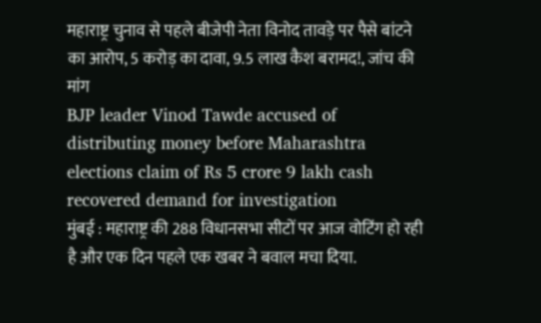महाराष्ट्र चुनाव से पहले बीजेपी नेता विनोद तावड़े पर पैसे बांटने का आरोप, 5 करोड़ का दावा, 9.5 लाख कैश बरामद!, जांच की मांग
BJP leader Vinod Tawde accused of distributing money before Maharashtra elections claim of Rs 5 crore 9 lakh cash recovered demand for investigation
मुंबई : महाराष्ट्र की 288 विधानसभा सीटों पर आज वोटिंग हो रही है और एक दिन पहले एक खबर ने बवाल मचा दिया.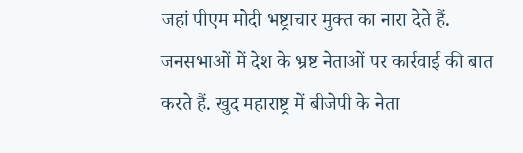जहां पीएम मोदी भष्ट्राचार मुक्त का नारा देते हैं. जनसभाओं में देश के भ्रष्ट नेताओं पर कार्रवाई की बात करते हैं. खुद महाराष्ट्र में बीजेपी के नेता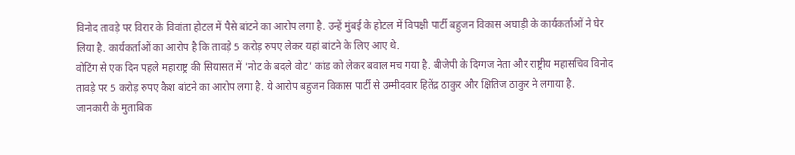विनोद तावड़े पर विरार के विवांता होटल में पैसे बांटने का आरोप लगा है. उन्हें मुंबई के होटल में विपक्षी पार्टी बहुजन विकास अघाड़ी के कार्यकर्ताओं ने घेर लिया है. कार्यकर्ताओं का आरोप है कि तावड़े 5 करोड़ रुपए लेकर यहां बांटने के लिए आए थे.
वोटिंग से एक दिन पहले महाराष्ट्र की सियासत में 'नोट के बदले वोट' कांड को लेकर बवाल मच गया है. बीजेपी के दिग्गज नेता और राष्ट्रीय महासचिव विनोद तावड़े पर 5 करोड़ रुपए कैश बांटने का आरोप लगा है. ये आरोप बहुजन विकास पार्टी से उम्मीदवार हितेंद्र ठाकुर और क्षितिज ठाकुर ने लगाया है.
जानकारी के मुताबिक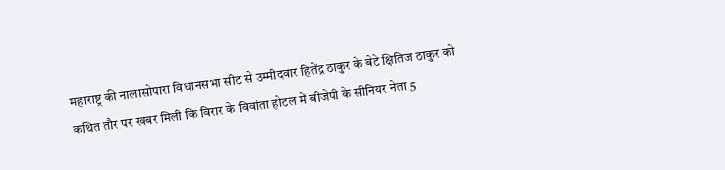महाराष्ट्र की नालासोपारा विधानसभा सीट से उम्मीदवार हितेंद्र ठाकुर के बेटे क्षितिज ठाकुर को कथित तौर पर खबर मिली कि विरार के विवांता होटल में बीजेपी के सीनियर नेता 5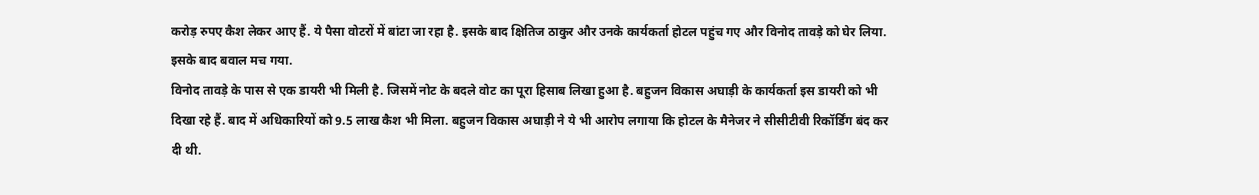करोड़ रुपए कैश लेकर आए हैं. ये पैसा वोटरों में बांटा जा रहा है. इसके बाद क्षितिज ठाकुर और उनके कार्यकर्ता होटल पहुंच गए और विनोद तावड़े को घेर लिया. इसके बाद बवाल मच गया.
विनोद तावड़े के पास से एक डायरी भी मिली है. जिसमें नोट के बदले वोट का पूरा हिसाब लिखा हुआ है. बहुजन विकास अघाड़ी के कार्यकर्ता इस डायरी को भी दिखा रहे हैं. बाद में अधिकारियों को 9.5 लाख कैश भी मिला. बहुजन विकास अघाड़ी ने ये भी आरोप लगाया कि होटल के मैनेजर ने सीसीटीवी रिकॉर्डिंग बंद कर दी थी.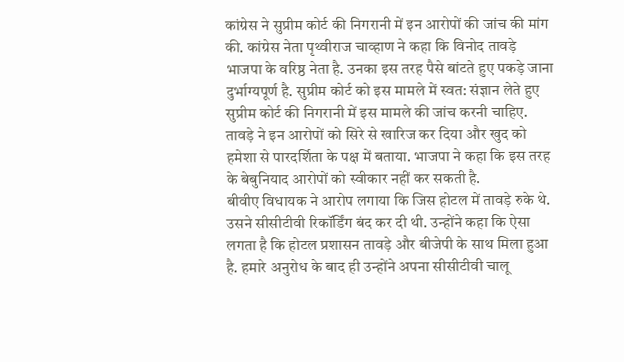कांग्रेस ने सुप्रीम कोर्ट की निगरानी में इन आरोपों की जांच की मांग की. कांग्रेस नेता पृथ्वीराज चाव्हाण ने कहा कि विनोद तावड़े भाजपा के वरिष्ठ नेता है. उनका इस तरह पैसे बांटते हुए पकड़े जाना दुर्भाग्यपूर्ण है. सुप्रीम कोर्ट को इस मामले में स्वत: संज्ञान लेते हुए सुप्रीम कोर्ट की निगरानी में इस मामले की जांच करनी चाहिए.
तावड़े ने इन आरोपों को सिरे से खारिज कर दिया और खुद को हमेशा से पारदर्शिता के पक्ष में बताया. भाजपा ने कहा कि इस तरह के बेबुनियाद आरोपों को स्वीकार नहीं कर सकती है.
बीवीए विधायक ने आरोप लगाया कि जिस होटल में तावड़े रुके थे. उसने सीसीटीवी रिकॉर्डिंग बंद कर दी थी. उन्होंने कहा कि ऐसा लगता है कि होटल प्रशासन तावड़े और बीजेपी के साथ मिला हुआ है. हमारे अनुरोध के बाद ही उन्होंने अपना सीसीटीवी चालू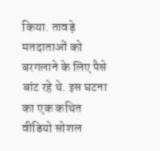किया. तावड़े मतदाताओं को बरगलाने के लिए पैसे बांट रहे थे. इस घटना का एक कथित वीडियो सोशल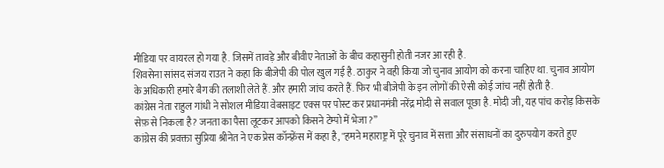मीडिया पर वायरल हो गया है. जिसमें तावड़े और बीवीए नेताओं के बीच कहासुनी होती नजर आ रही है.
शिवसेना सांसद संजय राउत ने कहा कि बीजेपी की पोल खुल गई है. ठाकुर ने वही किया जो चुनाव आयोग को करना चाहिए था. चुनाव आयोग के अधिकारी हमारे बैग की तलाशी लेते हैं. और हमारी जांच करते हैं. फिर भी बीजेपी के इन लोगों की ऐसी कोई जांच नहीं होती है.
कांग्रेस नेता राहुल गांधी ने सोशल मीडिया वेबसाइट एक्स पर पोस्ट कर प्रधानमंत्री नरेंद्र मोदी से सवाल पूछा है. मोदी जी, यह पांच करोड़ किसके सेफ़ से निकला है? जनता का पैसा लूटकर आपको किसने टेम्पो में भेजा?”
कांग्रेस की प्रवक्ता सुप्रिया श्रीनेत ने एक प्रेस कॉन्फ़्रेंस में कहा है, "हमने महाराष्ट्र में पूरे चुनाव में सत्ता और संसाधनों का दुरुपयोग करते हुए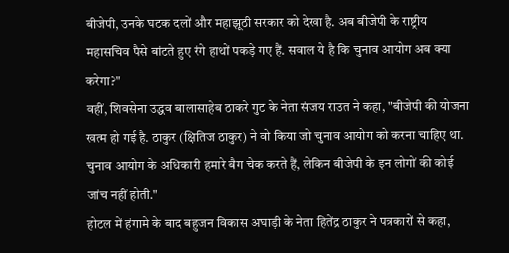बीजेपी, उनके घटक दलों और महाझूठी सरकार को देखा है. अब बीजेपी के राष्ट्रीय महासचिव पैसे बांटते हुए रंगे हाथों पकड़े गए हैं. सवाल ये है कि चुनाव आयोग अब क्या करेगा?"
वहीं, शिवसेना उद्धव बालासाहेब ठाकरे गुट के नेता संजय राउत ने कहा, "बीजेपी की योजना खत्म हो गई है. ठाकुर (क्षितिज ठाकुर) ने वो किया जो चुनाव आयोग को करना चाहिए था. चुनाव आयोग के अधिकारी हमारे बैग चेक करते हैं, लेकिन बीजेपी के इन लोगों की कोई जांच नहीं होती."
होटल में हंगामे के बाद बहुजन विकास अघाड़ी के नेता हितेंद्र ठाकुर ने पत्रकारों से कहा,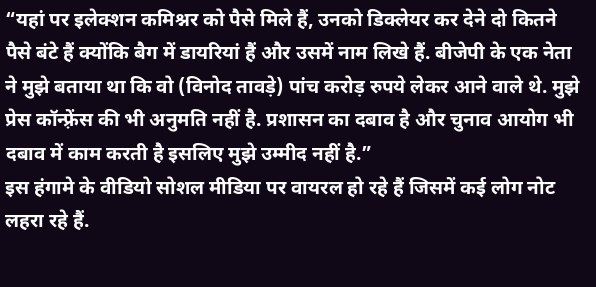“यहां पर इलेक्शन कमिश्नर को पैसे मिले हैं, उनको डिक्लेयर कर देने दो कितने पैसे बंटे हैं क्योंकि बैग में डायरियां हैं और उसमें नाम लिखे हैं. बीजेपी के एक नेता ने मुझे बताया था कि वो (विनोद तावड़े) पांच करोड़ रुपये लेकर आने वाले थे. मुझे प्रेस कॉन्फ़्रेंस की भी अनुमति नहीं है. प्रशासन का दबाव है और चुनाव आयोग भी दबाव में काम करती है इसलिए मुझे उम्मीद नहीं है.”
इस हंगामे के वीडियो सोशल मीडिया पर वायरल हो रहे हैं जिसमें कई लोग नोट लहरा रहे हैं.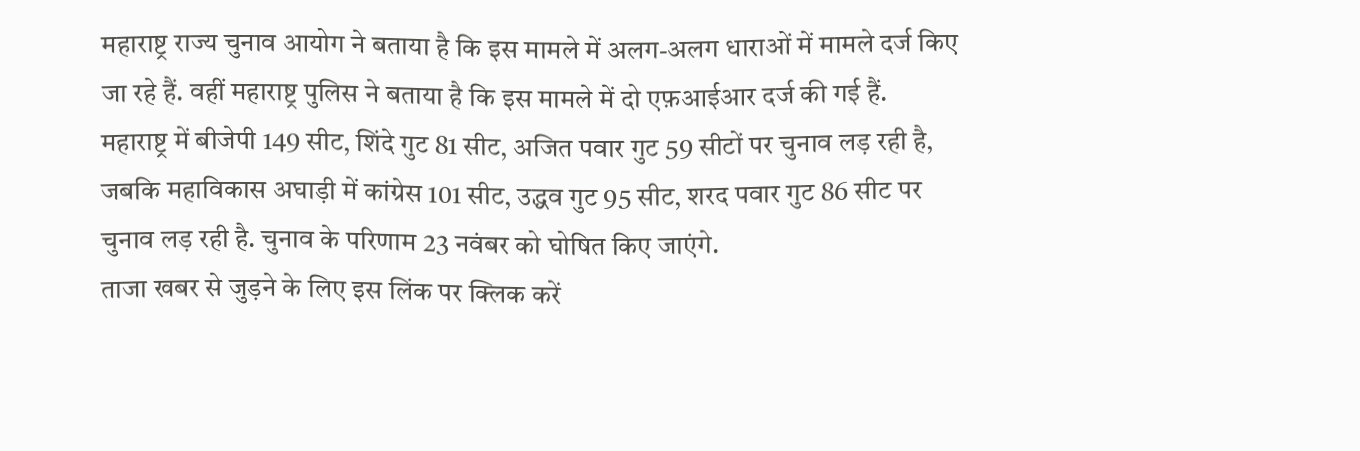महाराष्ट्र राज्य चुनाव आयोग ने बताया है कि इस मामले में अलग-अलग धाराओं में मामले दर्ज किए जा रहे हैं. वहीं महाराष्ट्र पुलिस ने बताया है कि इस मामले में दो एफ़आईआर दर्ज की गई हैं.
महाराष्ट्र में बीजेपी 149 सीट, शिंदे गुट 81 सीट, अजित पवार गुट 59 सीटों पर चुनाव लड़ रही है, जबकि महाविकास अघाड़ी में कांग्रेस 101 सीट, उद्धव गुट 95 सीट, शरद पवार गुट 86 सीट पर चुनाव लड़ रही है. चुनाव के परिणाम 23 नवंबर को घोषित किए जाएंगे.
ताजा खबर से जुड़ने के लिए इस लिंक पर क्लिक करें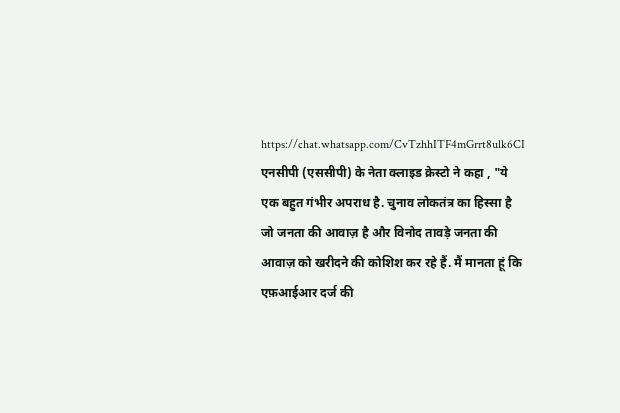https://chat.whatsapp.com/CvTzhhITF4mGrrt8ulk6CI
एनसीपी (एससीपी) के नेता क्लाइड क्रेस्टो ने कहा , "ये एक बहुत गंभीर अपराध है. चुनाव लोकतंत्र का हिस्सा है जो जनता की आवाज़ है और विनोद तावड़े जनता की आवाज़ को खरीदने की कोशिश कर रहे हैं. मैं मानता हूं कि एफ़आईआर दर्ज की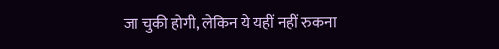जा चुकी होगी, लेकिन ये यहीं नहीं रुकना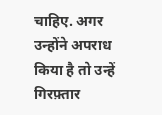चाहिए. अगर उन्होंने अपराध किया है तो उन्हें गिरफ़्तार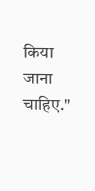किया जाना चाहिए."